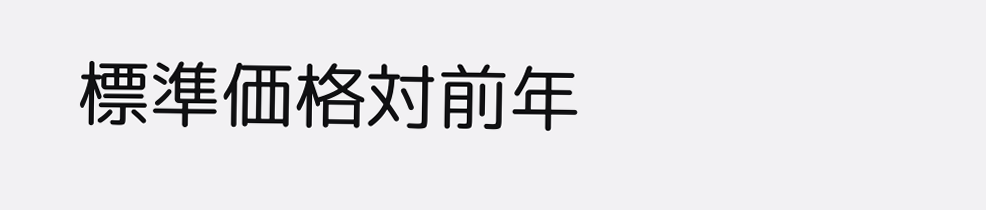標準価格対前年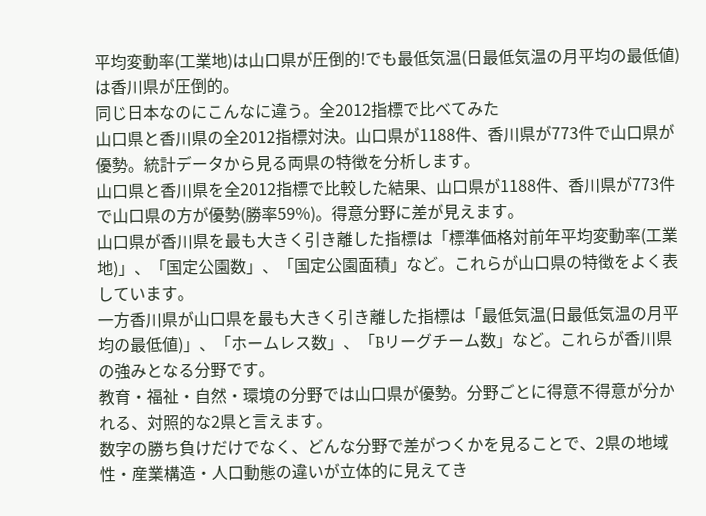平均変動率(工業地)は山口県が圧倒的!でも最低気温(日最低気温の月平均の最低値)は香川県が圧倒的。
同じ日本なのにこんなに違う。全2012指標で比べてみた
山口県と香川県の全2012指標対決。山口県が1188件、香川県が773件で山口県が優勢。統計データから見る両県の特徴を分析します。
山口県と香川県を全2012指標で比較した結果、山口県が1188件、香川県が773件で山口県の方が優勢(勝率59%)。得意分野に差が見えます。
山口県が香川県を最も大きく引き離した指標は「標準価格対前年平均変動率(工業地)」、「国定公園数」、「国定公園面積」など。これらが山口県の特徴をよく表しています。
一方香川県が山口県を最も大きく引き離した指標は「最低気温(日最低気温の月平均の最低値)」、「ホームレス数」、「Bリーグチーム数」など。これらが香川県の強みとなる分野です。
教育・福祉・自然・環境の分野では山口県が優勢。分野ごとに得意不得意が分かれる、対照的な2県と言えます。
数字の勝ち負けだけでなく、どんな分野で差がつくかを見ることで、2県の地域性・産業構造・人口動態の違いが立体的に見えてき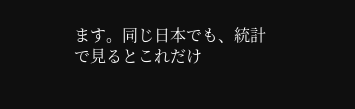ます。同じ日本でも、統計で見るとこれだけ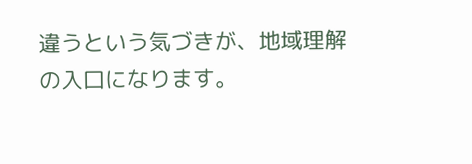違うという気づきが、地域理解の入口になります。